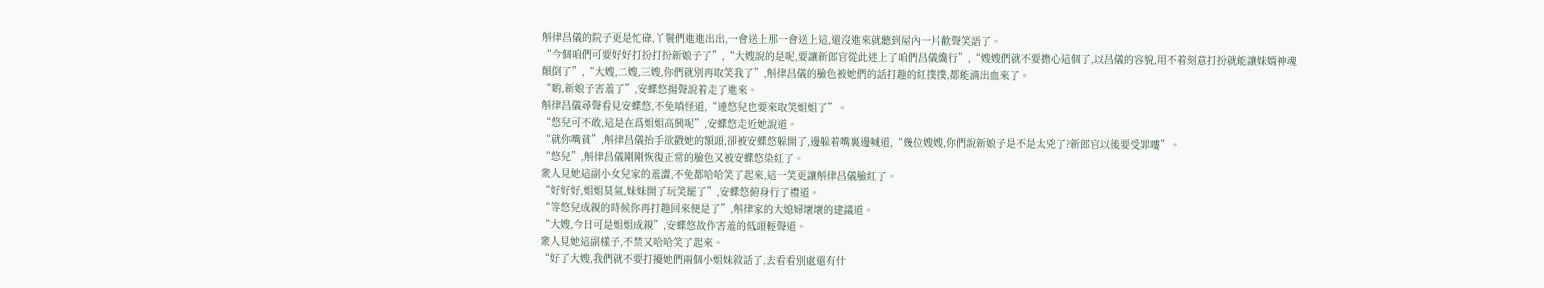斛律昌儀的院子更是忙碌,丫鬟們進進出出,一會送上那一會送上這,還沒進來就聽到屋內一片歡聲笑語了。
“今個咱們可要好好打扮打扮新娘子了”,“大嫂說的是呢,要讓新郎官從此迷上了咱們昌儀纔行”,“嫂嫂們就不要擔心這個了,以昌儀的容貌,用不着刻意打扮就能讓妹婿神魂顛倒了”,“大嫂,二嫂,三嫂,你們就別再取笑我了”,斛律昌儀的臉色被她們的話打趣的紅撲撲,都能滴出血來了。
“喲,新娘子害羞了”,安蝶悠揚聲說着走了進來。
斛律昌儀尋聲看見安蝶悠,不免嗔怪道,“連悠兒也要來取笑姐姐了”。
“悠兒可不敢,這是在爲姐姐高興呢”,安蝶悠走近她說道。
“就你嘴貧”,斛律昌儀抬手欲戳她的額頭,卻被安蝶悠躲開了,邊躲着嘴裏邊喊道,“幾位嫂嫂,你們說新娘子是不是太兇了?新郎官以後要受罪嘍”。
“悠兒”,斛律昌儀剛剛恢復正常的臉色又被安蝶悠染紅了。
衆人見她這副小女兒家的羞澀,不免都哈哈笑了起來,這一笑更讓斛律昌儀臉紅了。
“好好好,姐姐莫氣,妹妹開了玩笑罷了”,安蝶悠俯身行了禮道。
“等悠兒成親的時候你再打趣回來便是了”,斛律家的大媳婦壞壞的建議道。
“大嫂,今日可是姐姐成親”,安蝶悠故作害羞的低頭輕聲道。
衆人見她這副樣子,不禁又哈哈笑了起來。
“好了大嫂,我們就不要打擾她們兩個小姐妹敘話了,去看看別處還有什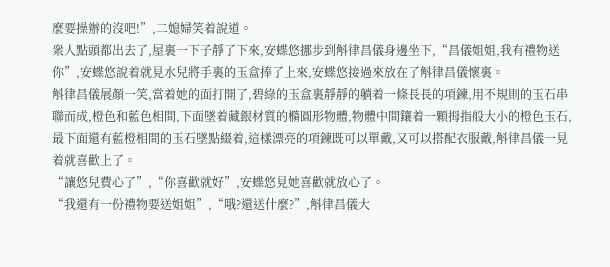麼要操辦的沒吧!”,二媳婦笑着說道。
衆人點頭都出去了,屋裏一下子靜了下來,安蝶悠挪步到斛律昌儀身邊坐下,“昌儀姐姐,我有禮物送你”,安蝶悠說着就見水兒將手裏的玉盒捧了上來,安蝶悠接過來放在了斛律昌儀懷裏。
斛律昌儀展顏一笑,當着她的面打開了,碧綠的玉盒裏靜靜的躺着一條長長的項鍊,用不規則的玉石串聯而成,橙色和藍色相間,下面墜着藏銀材質的橢圓形物體,物體中間鑲着一顆拇指般大小的橙色玉石,最下面還有藍橙相間的玉石墜點綴着,這樣漂亮的項鍊既可以單戴,又可以搭配衣服戴,斛律昌儀一見着就喜歡上了。
“讓悠兒費心了”,“你喜歡就好”,安蝶悠見她喜歡就放心了。
“我還有一份禮物要送姐姐”,“哦?還送什麼?”,斛律昌儀大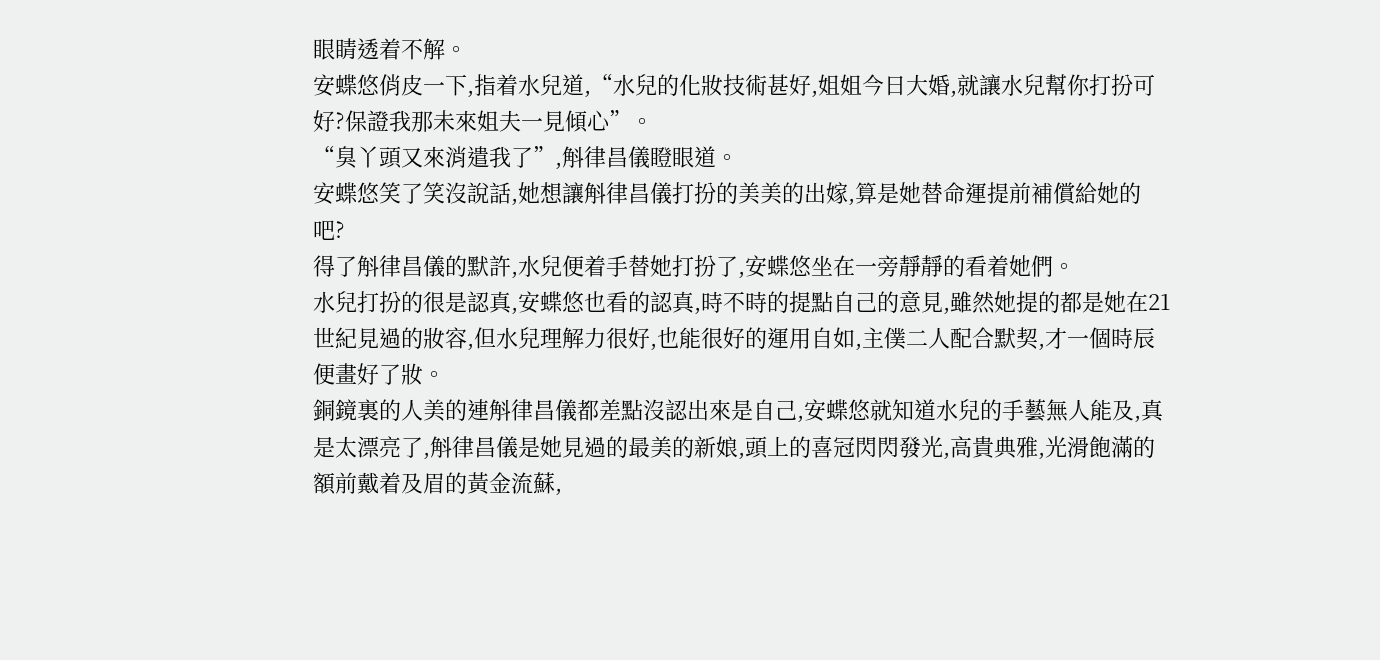眼睛透着不解。
安蝶悠俏皮一下,指着水兒道,“水兒的化妝技術甚好,姐姐今日大婚,就讓水兒幫你打扮可好?保證我那未來姐夫一見傾心”。
“臭丫頭又來消遣我了”,斛律昌儀瞪眼道。
安蝶悠笑了笑沒說話,她想讓斛律昌儀打扮的美美的出嫁,算是她替命運提前補償給她的吧?
得了斛律昌儀的默許,水兒便着手替她打扮了,安蝶悠坐在一旁靜靜的看着她們。
水兒打扮的很是認真,安蝶悠也看的認真,時不時的提點自己的意見,雖然她提的都是她在21世紀見過的妝容,但水兒理解力很好,也能很好的運用自如,主僕二人配合默契,才一個時辰便畫好了妝。
銅鏡裏的人美的連斛律昌儀都差點沒認出來是自己,安蝶悠就知道水兒的手藝無人能及,真是太漂亮了,斛律昌儀是她見過的最美的新娘,頭上的喜冠閃閃發光,高貴典雅,光滑飽滿的額前戴着及眉的黃金流蘇,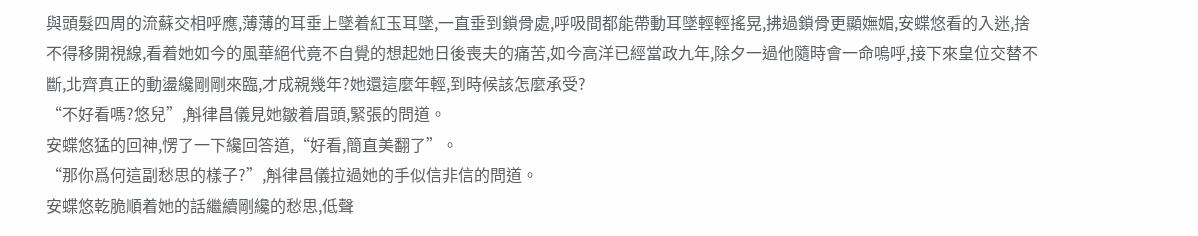與頭髮四周的流蘇交相呼應,薄薄的耳垂上墜着紅玉耳墜,一直垂到鎖骨處,呼吸間都能帶動耳墜輕輕搖晃,拂過鎖骨更顯嫵媚,安蝶悠看的入迷,捨不得移開視線,看着她如今的風華絕代竟不自覺的想起她日後喪夫的痛苦,如今高洋已經當政九年,除夕一過他隨時會一命嗚呼,接下來皇位交替不斷,北齊真正的動盪纔剛剛來臨,才成親幾年?她還這麼年輕,到時候該怎麼承受?
“不好看嗎?悠兒”,斛律昌儀見她皺着眉頭,緊張的問道。
安蝶悠猛的回神,愣了一下纔回答道,“好看,簡直美翻了”。
“那你爲何這副愁思的樣子?”,斛律昌儀拉過她的手似信非信的問道。
安蝶悠乾脆順着她的話繼續剛纔的愁思,低聲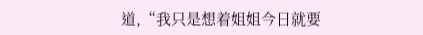道,“我只是想着姐姐今日就要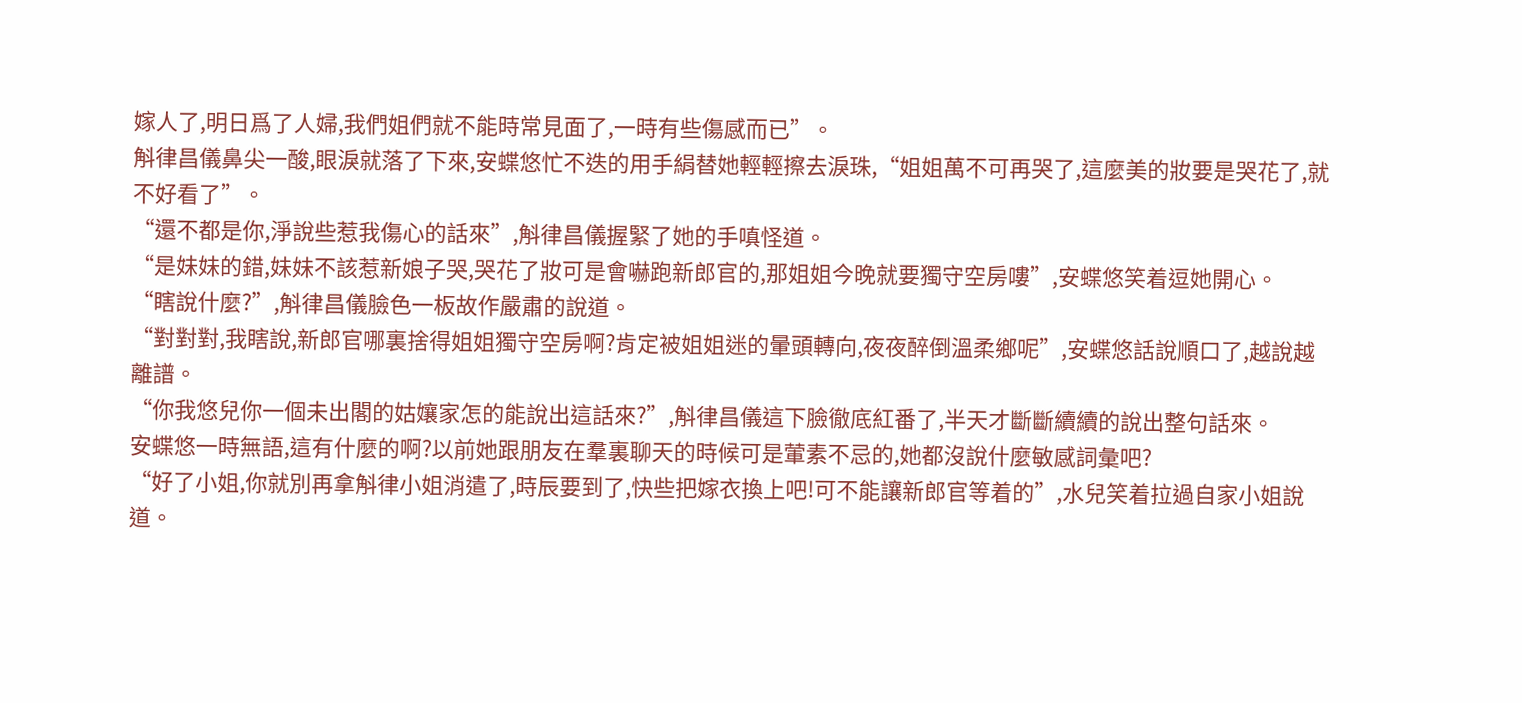嫁人了,明日爲了人婦,我們姐們就不能時常見面了,一時有些傷感而已”。
斛律昌儀鼻尖一酸,眼淚就落了下來,安蝶悠忙不迭的用手絹替她輕輕擦去淚珠,“姐姐萬不可再哭了,這麼美的妝要是哭花了,就不好看了”。
“還不都是你,淨說些惹我傷心的話來”,斛律昌儀握緊了她的手嗔怪道。
“是妹妹的錯,妹妹不該惹新娘子哭,哭花了妝可是會嚇跑新郎官的,那姐姐今晚就要獨守空房嘍”,安蝶悠笑着逗她開心。
“瞎說什麼?”,斛律昌儀臉色一板故作嚴肅的說道。
“對對對,我瞎說,新郎官哪裏捨得姐姐獨守空房啊?肯定被姐姐迷的暈頭轉向,夜夜醉倒溫柔鄉呢”,安蝶悠話說順口了,越說越離譜。
“你我悠兒你一個未出閣的姑孃家怎的能說出這話來?”,斛律昌儀這下臉徹底紅番了,半天才斷斷續續的說出整句話來。
安蝶悠一時無語,這有什麼的啊?以前她跟朋友在羣裏聊天的時候可是葷素不忌的,她都沒說什麼敏感詞彙吧?
“好了小姐,你就別再拿斛律小姐消遣了,時辰要到了,快些把嫁衣換上吧!可不能讓新郎官等着的”,水兒笑着拉過自家小姐說道。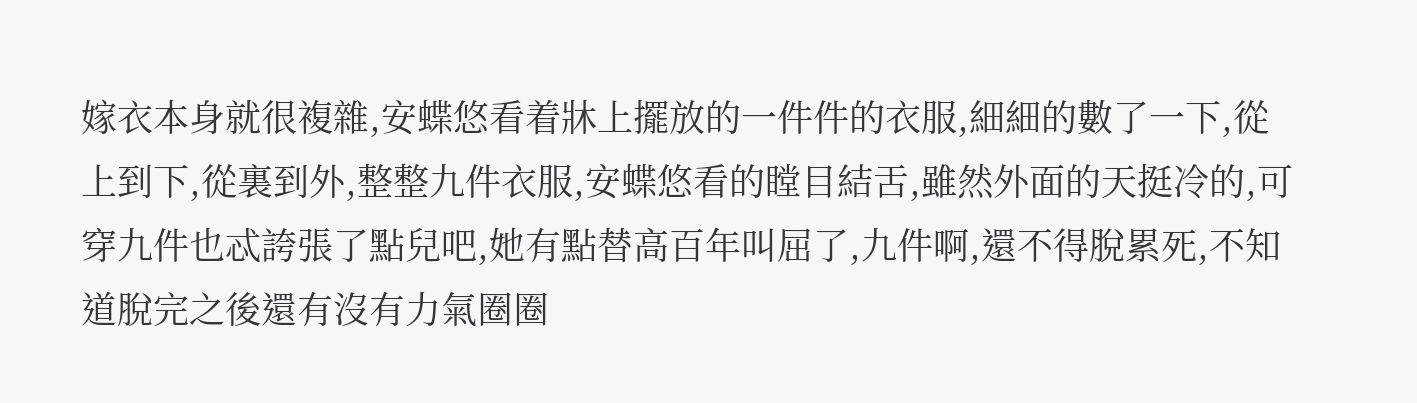嫁衣本身就很複雜,安蝶悠看着牀上擺放的一件件的衣服,細細的數了一下,從上到下,從裏到外,整整九件衣服,安蝶悠看的瞠目結舌,雖然外面的天挺冷的,可穿九件也忒誇張了點兒吧,她有點替高百年叫屈了,九件啊,還不得脫累死,不知道脫完之後還有沒有力氣圈圈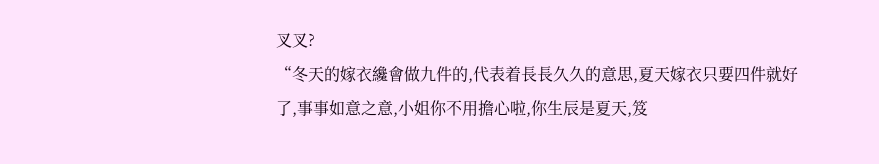叉叉?
“冬天的嫁衣纔會做九件的,代表着長長久久的意思,夏天嫁衣只要四件就好了,事事如意之意,小姐你不用擔心啦,你生辰是夏天,笈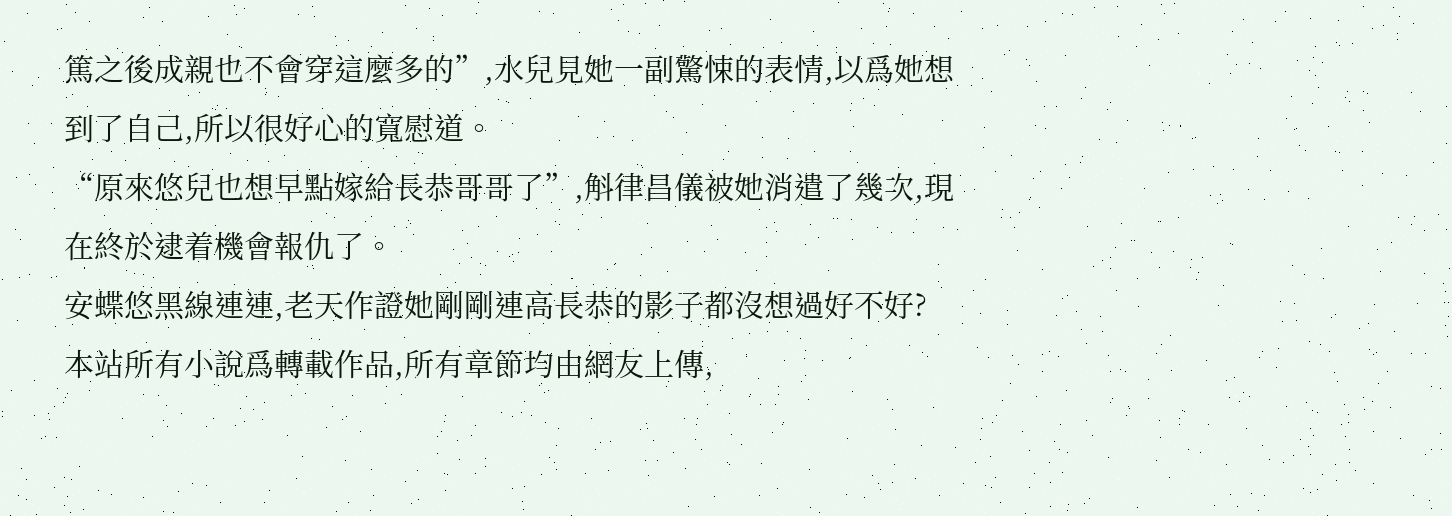篤之後成親也不會穿這麼多的”,水兒見她一副驚悚的表情,以爲她想到了自己,所以很好心的寬慰道。
“原來悠兒也想早點嫁給長恭哥哥了”,斛律昌儀被她消遣了幾次,現在終於逮着機會報仇了。
安蝶悠黑線連連,老天作證她剛剛連高長恭的影子都沒想過好不好?
本站所有小說爲轉載作品,所有章節均由網友上傳,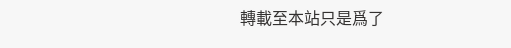轉載至本站只是爲了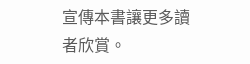宣傳本書讓更多讀者欣賞。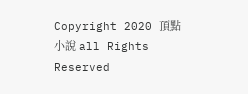Copyright 2020 頂點小說 all Rights Reserved